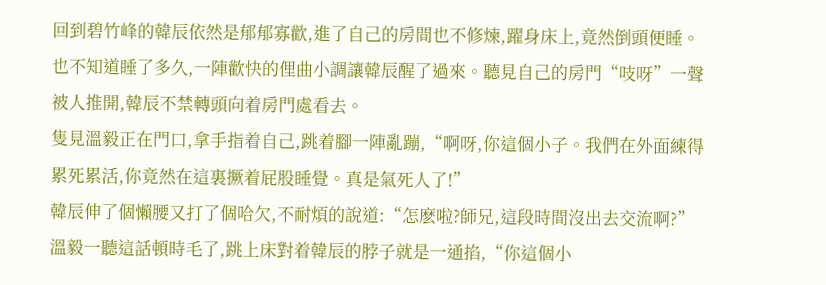回到碧竹峰的韓辰依然是郁郁寡歡,進了自己的房間也不修煉,躍身床上,竟然倒頭便睡。
也不知道睡了多久,一陣歡快的俚曲小調讓韓辰醒了過來。聽見自己的房門“吱呀”一聲被人推開,韓辰不禁轉頭向着房門處看去。
隻見溫毅正在門口,拿手指着自己,跳着腳一陣亂蹦,“啊呀,你這個小子。我們在外面練得累死累活,你竟然在這裏撅着屁股睡覺。真是氣死人了!”
韓辰伸了個懶腰又打了個哈欠,不耐煩的說道:“怎麽啦?師兄,這段時間沒出去交流啊?”
溫毅一聽這話頓時毛了,跳上床對着韓辰的脖子就是一通掐,“你這個小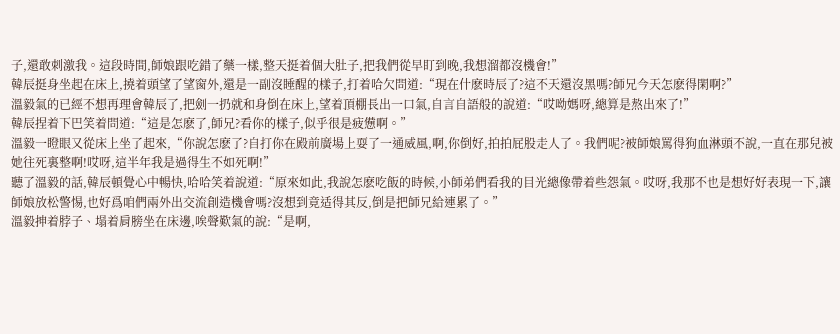子,還敢刺激我。這段時間,師娘跟吃錯了藥一樣,整天挺着個大肚子,把我們從早盯到晚,我想溜都沒機會!”
韓辰挺身坐起在床上,撓着頭望了望窗外,還是一副沒睡醒的樣子,打着哈欠問道:“現在什麽時辰了?這不天還沒黑嗎?師兄今天怎麽得閑啊?”
溫毅氣的已經不想再理會韓辰了,把劍一扔就和身倒在床上,望着頂棚長出一口氣,自言自語般的說道:“哎呦媽呀,總算是熬出來了!”
韓辰捏着下巴笑着問道:“這是怎麽了,師兄?看你的樣子,似乎很是疲憊啊。”
溫毅一瞪眼又從床上坐了起來,“你說怎麽了?自打你在殿前廣場上耍了一通威風,啊,你倒好,拍拍屁股走人了。我們呢?被師娘罵得狗血淋頭不說,一直在那兒被她往死裏整啊!哎呀,這半年我是過得生不如死啊!”
聽了溫毅的話,韓辰頓覺心中暢快,哈哈笑着說道:“原來如此,我說怎麽吃飯的時候,小師弟們看我的目光總像帶着些怨氣。哎呀,我那不也是想好好表現一下,讓師娘放松警惕,也好爲咱們兩外出交流創造機會嗎?沒想到竟适得其反,倒是把師兄給連累了。”
溫毅抻着脖子、塌着肩膀坐在床邊,唉聲歎氣的說:“是啊,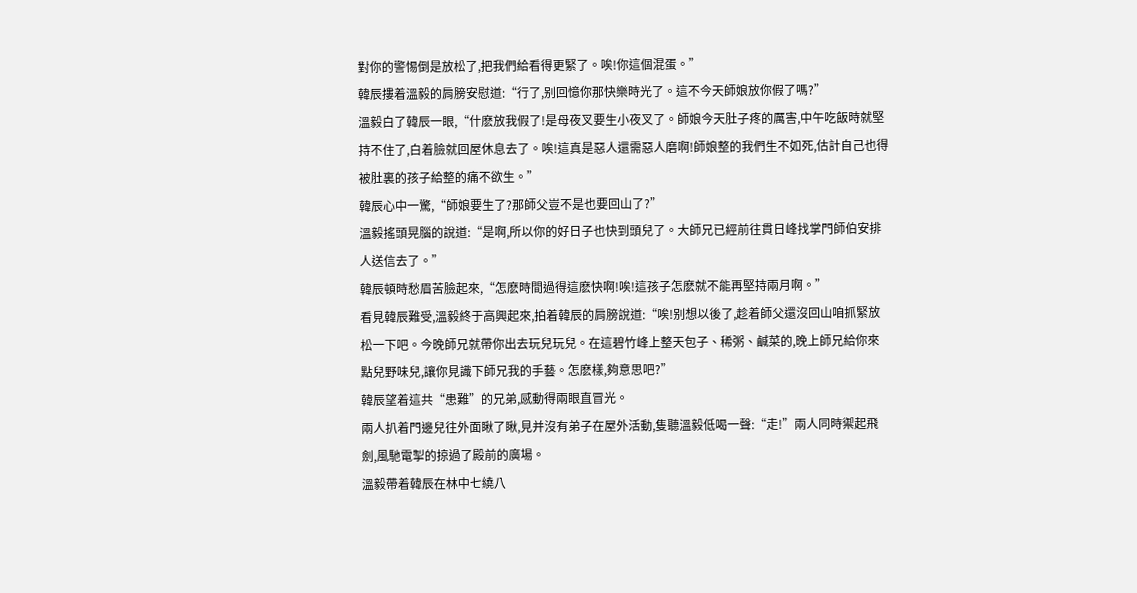對你的警惕倒是放松了,把我們給看得更緊了。唉!你這個混蛋。”
韓辰摟着溫毅的肩膀安慰道:“行了,别回憶你那快樂時光了。這不今天師娘放你假了嗎?”
溫毅白了韓辰一眼,“什麽放我假了!是母夜叉要生小夜叉了。師娘今天肚子疼的厲害,中午吃飯時就堅持不住了,白着臉就回屋休息去了。唉!這真是惡人還需惡人磨啊!師娘整的我們生不如死,估計自己也得被肚裏的孩子給整的痛不欲生。”
韓辰心中一驚,“師娘要生了?那師父豈不是也要回山了?”
溫毅搖頭晃腦的說道:“是啊,所以你的好日子也快到頭兒了。大師兄已經前往貫日峰找掌門師伯安排人送信去了。”
韓辰頓時愁眉苦臉起來,“怎麽時間過得這麽快啊!唉!這孩子怎麽就不能再堅持兩月啊。”
看見韓辰難受,溫毅終于高興起來,拍着韓辰的肩膀說道:“唉!别想以後了,趁着師父還沒回山咱抓緊放松一下吧。今晚師兄就帶你出去玩兒玩兒。在這碧竹峰上整天包子、稀粥、鹹菜的,晚上師兄給你來點兒野味兒,讓你見識下師兄我的手藝。怎麽樣,夠意思吧?”
韓辰望着這共“患難”的兄弟,感動得兩眼直冒光。
兩人扒着門邊兒往外面瞅了瞅,見并沒有弟子在屋外活動,隻聽溫毅低喝一聲:“走!”兩人同時禦起飛劍,風馳電掣的掠過了殿前的廣場。
溫毅帶着韓辰在林中七繞八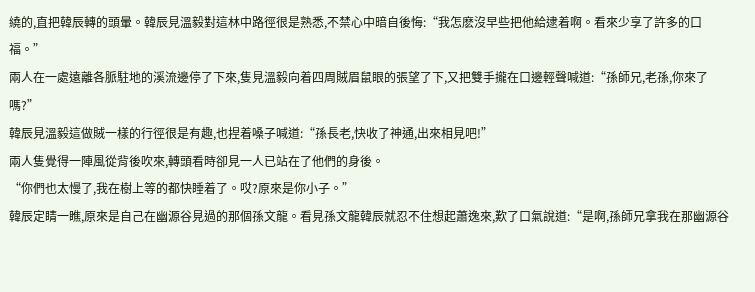繞的,直把韓辰轉的頭暈。韓辰見溫毅對這林中路徑很是熟悉,不禁心中暗自後悔:“我怎麽沒早些把他給逮着啊。看來少享了許多的口福。”
兩人在一處遠離各脈駐地的溪流邊停了下來,隻見溫毅向着四周賊眉鼠眼的張望了下,又把雙手攏在口邊輕聲喊道:“孫師兄,老孫,你來了嗎?”
韓辰見溫毅這做賊一樣的行徑很是有趣,也捏着嗓子喊道:“孫長老,快收了神通,出來相見吧!”
兩人隻覺得一陣風從背後吹來,轉頭看時卻見一人已站在了他們的身後。
“你們也太慢了,我在樹上等的都快睡着了。哎?原來是你小子。”
韓辰定睛一瞧,原來是自己在幽源谷見過的那個孫文龍。看見孫文龍韓辰就忍不住想起蕭逸來,歎了口氣說道:“是啊,孫師兄拿我在那幽源谷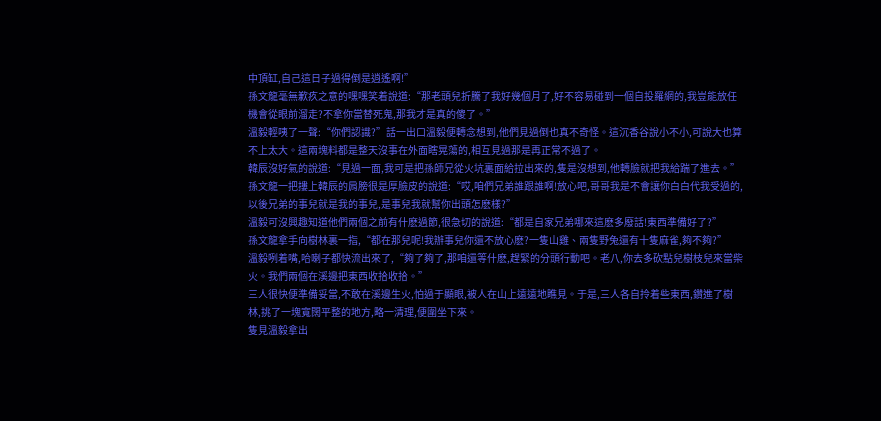中頂缸,自己這日子過得倒是逍遙啊!”
孫文龍毫無歉疚之意的嘿嘿笑着說道:“那老頭兒折騰了我好幾個月了,好不容易碰到一個自投羅網的,我豈能放任機會從眼前溜走?不拿你當替死鬼,那我才是真的傻了。”
溫毅輕咦了一聲:“你們認識?”話一出口溫毅便轉念想到,他們見過倒也真不奇怪。這沉香谷說小不小,可說大也算不上太大。這兩塊料都是整天沒事在外面瞎晃蕩的,相互見過那是再正常不過了。
韓辰沒好氣的說道:“見過一面,我可是把孫師兄從火坑裏面給拉出來的,隻是沒想到,他轉臉就把我給踹了進去。”
孫文龍一把摟上韓辰的肩膀很是厚臉皮的說道:“哎,咱們兄弟誰跟誰啊!放心吧,哥哥我是不會讓你白白代我受過的,以後兄弟的事兒就是我的事兒,是事兒我就幫你出頭怎麽樣?”
溫毅可沒興趣知道他們兩個之前有什麽過節,很急切的說道:“都是自家兄弟哪來這麽多廢話!東西準備好了?”
孫文龍拿手向樹林裏一指,“都在那兒呢!我辦事兒你還不放心麽?一隻山雞、兩隻野兔還有十隻麻雀,夠不夠?”
溫毅咧着嘴,哈喇子都快流出來了,“夠了夠了,那咱還等什麽,趕緊的分頭行動吧。老八,你去多砍點兒樹枝兒來當柴火。我們兩個在溪邊把東西收拾收拾。”
三人很快便準備妥當,不敢在溪邊生火,怕過于顯眼,被人在山上遠遠地瞧見。于是,三人各自拎着些東西,鑽進了樹林,挑了一塊寬闊平整的地方,略一清理,便圍坐下來。
隻見溫毅拿出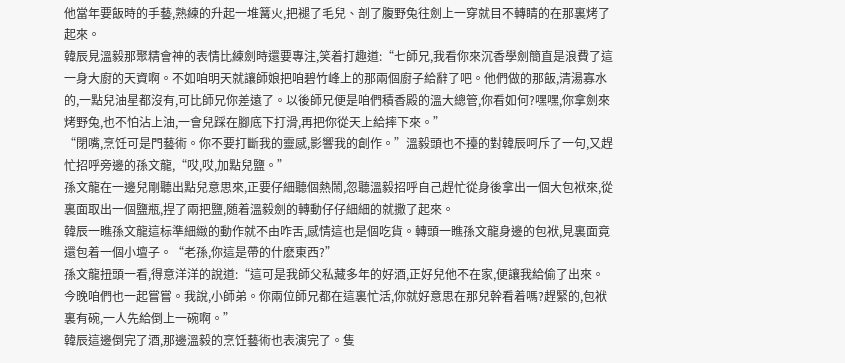他當年要飯時的手藝,熟練的升起一堆篝火,把褪了毛兒、剖了腹野兔往劍上一穿就目不轉睛的在那裏烤了起來。
韓辰見溫毅那聚精會神的表情比練劍時還要專注,笑着打趣道:“七師兄,我看你來沉香學劍簡直是浪費了這一身大廚的天資啊。不如咱明天就讓師娘把咱碧竹峰上的那兩個廚子給辭了吧。他們做的那飯,清湯寡水的,一點兒油星都沒有,可比師兄你差遠了。以後師兄便是咱們積香殿的溫大總管,你看如何?嘿嘿,你拿劍來烤野兔,也不怕沾上油,一會兒踩在腳底下打滑,再把你從天上給摔下來。”
“閉嘴,烹饪可是門藝術。你不要打斷我的靈感,影響我的創作。”溫毅頭也不擡的對韓辰呵斥了一句,又趕忙招呼旁邊的孫文龍,“哎,哎,加點兒鹽。”
孫文龍在一邊兒剛聽出點兒意思來,正要仔細聽個熱鬧,忽聽溫毅招呼自己趕忙從身後拿出一個大包袱來,從裏面取出一個鹽瓶,捏了兩把鹽,随着溫毅劍的轉動仔仔細細的就撒了起來。
韓辰一瞧孫文龍這标準細緻的動作就不由咋舌,感情這也是個吃貨。轉頭一瞧孫文龍身邊的包袱,見裏面竟還包着一個小壇子。“老孫,你這是帶的什麽東西?”
孫文龍扭頭一看,得意洋洋的說道:“這可是我師父私藏多年的好酒,正好兒他不在家,便讓我給偷了出來。今晚咱們也一起嘗嘗。我說,小師弟。你兩位師兄都在這裏忙活,你就好意思在那兒幹看着嗎?趕緊的,包袱裏有碗,一人先給倒上一碗啊。”
韓辰這邊倒完了酒,那邊溫毅的烹饪藝術也表演完了。隻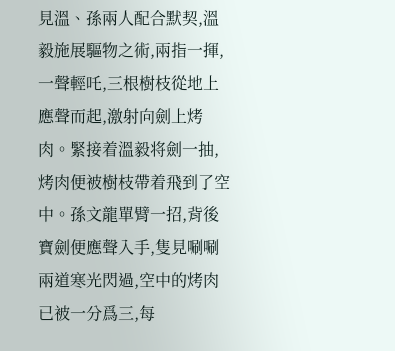見溫、孫兩人配合默契,溫毅施展驅物之術,兩指一揮,一聲輕吒,三根樹枝從地上應聲而起,激射向劍上烤肉。緊接着溫毅将劍一抽,烤肉便被樹枝帶着飛到了空中。孫文龍單臂一招,背後寶劍便應聲入手,隻見唰唰兩道寒光閃過,空中的烤肉已被一分爲三,每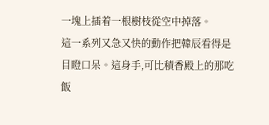一塊上插着一根樹枝從空中掉落。
這一系列又急又快的動作把韓辰看得是目瞪口呆。這身手,可比積香殿上的那吃飯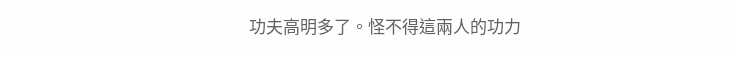功夫高明多了。怪不得這兩人的功力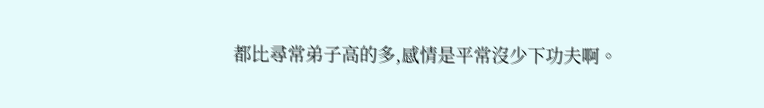都比尋常弟子高的多,感情是平常沒少下功夫啊。